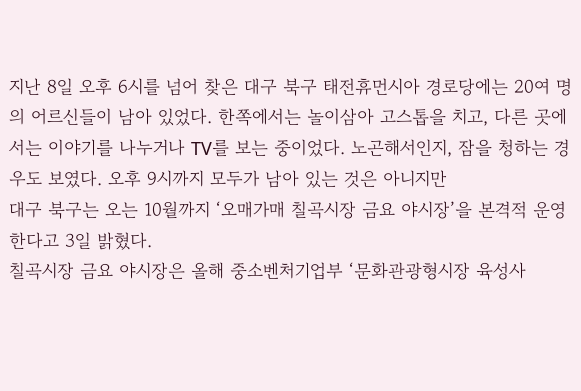지난 8일 오후 6시를 넘어 찾은 대구 북구 태전휴먼시아 경로당에는 20여 명의 어르신들이 남아 있었다. 한쪽에서는 놀이삼아 고스톱을 치고, 다른 곳에서는 이야기를 나누거나 TV를 보는 중이었다. 노곤해서인지, 잠을 청하는 경우도 보였다. 오후 9시까지 모두가 남아 있는 것은 아니지만
대구 북구는 오는 10월까지 ‘오매가매 칠곡시장 금요 야시장’을 본격적 운영한다고 3일 밝혔다.
칠곡시장 금요 야시장은 올해 중소벤처기업부 ‘문화관광형시장 육성사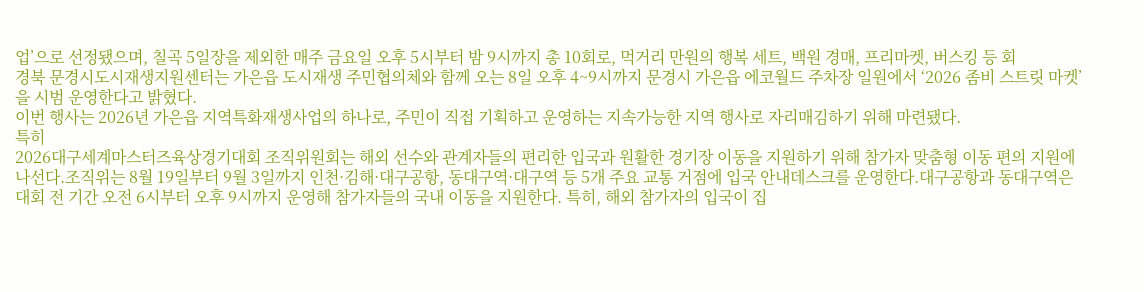업’으로 선정됐으며, 칠곡 5일장을 제외한 매주 금요일 오후 5시부터 밤 9시까지 총 10회로, 먹거리 만원의 행복 세트, 백원 경매, 프리마켓, 버스킹 등 회
경북 문경시도시재생지원센터는 가은읍 도시재생 주민협의체와 함께 오는 8일 오후 4~9시까지 문경시 가은읍 에코월드 주차장 일원에서 ‘2026 좀비 스트릿 마켓’을 시범 운영한다고 밝혔다.
이번 행사는 2026년 가은읍 지역특화재생사업의 하나로, 주민이 직접 기획하고 운영하는 지속가능한 지역 행사로 자리매김하기 위해 마련됐다.
특히
2026대구세계마스터즈육상경기대회 조직위원회는 해외 선수와 관계자들의 편리한 입국과 원활한 경기장 이동을 지원하기 위해 참가자 맞춤형 이동 편의 지원에 나선다.조직위는 8월 19일부터 9월 3일까지 인천·김해·대구공항, 동대구역·대구역 등 5개 주요 교통 거점에 입국 안내데스크를 운영한다.대구공항과 동대구역은 대회 전 기간 오전 6시부터 오후 9시까지 운영해 참가자들의 국내 이동을 지원한다. 특히, 해외 참가자의 입국이 집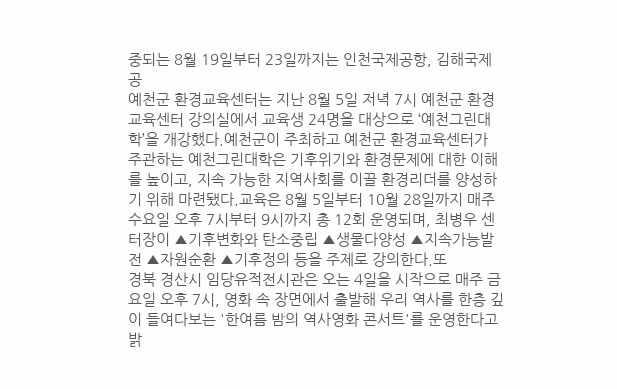중되는 8월 19일부터 23일까지는 인천국제공항, 김해국제공
예천군 환경교육센터는 지난 8월 5일 저녁 7시 예천군 환경교육센터 강의실에서 교육생 24명을 대상으로 ‘예천그린대학’을 개강했다.예천군이 주최하고 예천군 환경교육센터가 주관하는 예천그린대학은 기후위기와 환경문제에 대한 이해를 높이고, 지속 가능한 지역사회를 이끌 환경리더를 양성하기 위해 마련됐다.교육은 8월 5일부터 10월 28일까지 매주 수요일 오후 7시부터 9시까지 총 12회 운영되며, 최병우 센터장이 ▲기후변화와 탄소중립 ▲생물다양성 ▲지속가능발전 ▲자원순환 ▲기후정의 등을 주제로 강의한다.또
경북 경산시 임당유적전시관은 오는 4일을 시작으로 매주 금요일 오후 7시, 영화 속 장면에서 출발해 우리 역사를 한층 깊이 들여다보는 '한여름 밤의 역사영화 콘서트'를 운영한다고 밝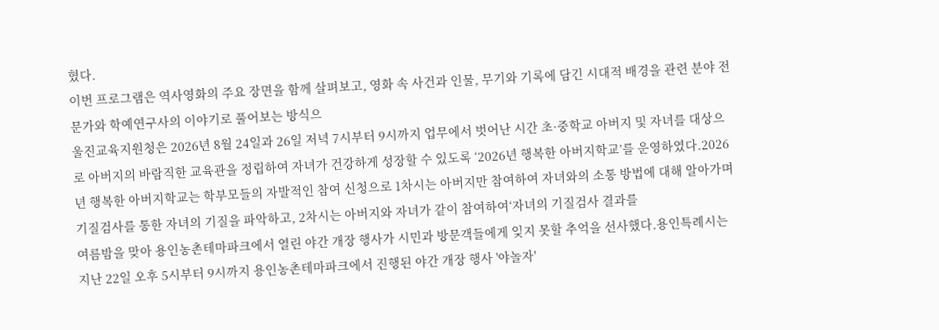혔다.
이번 프로그램은 역사영화의 주요 장면을 함께 살펴보고, 영화 속 사건과 인물, 무기와 기록에 담긴 시대적 배경을 관련 분야 전문가와 학예연구사의 이야기로 풀어보는 방식으
울진교육지원청은 2026년 8월 24일과 26일 저녁 7시부터 9시까지 업무에서 벗어난 시간 초·중학교 아버지 및 자녀를 대상으로 아버지의 바람직한 교육관을 정립하여 자녀가 건강하게 성장할 수 있도록 ‘2026년 행복한 아버지학교’를 운영하였다.2026년 행복한 아버지학교는 학부모들의 자발적인 참여 신청으로 1차시는 아버지만 참여하여 자녀와의 소통 방법에 대해 알아가며 기질검사를 통한 자녀의 기질을 파악하고, 2차시는 아버지와 자녀가 같이 참여하여‘자녀의 기질검사 결과를
여름밤을 맞아 용인농촌테마파크에서 열린 야간 개장 행사가 시민과 방문객들에게 잊지 못할 추억을 선사했다.용인특례시는 지난 22일 오후 5시부터 9시까지 용인농촌테마파크에서 진행된 야간 개장 행사 '야놀자'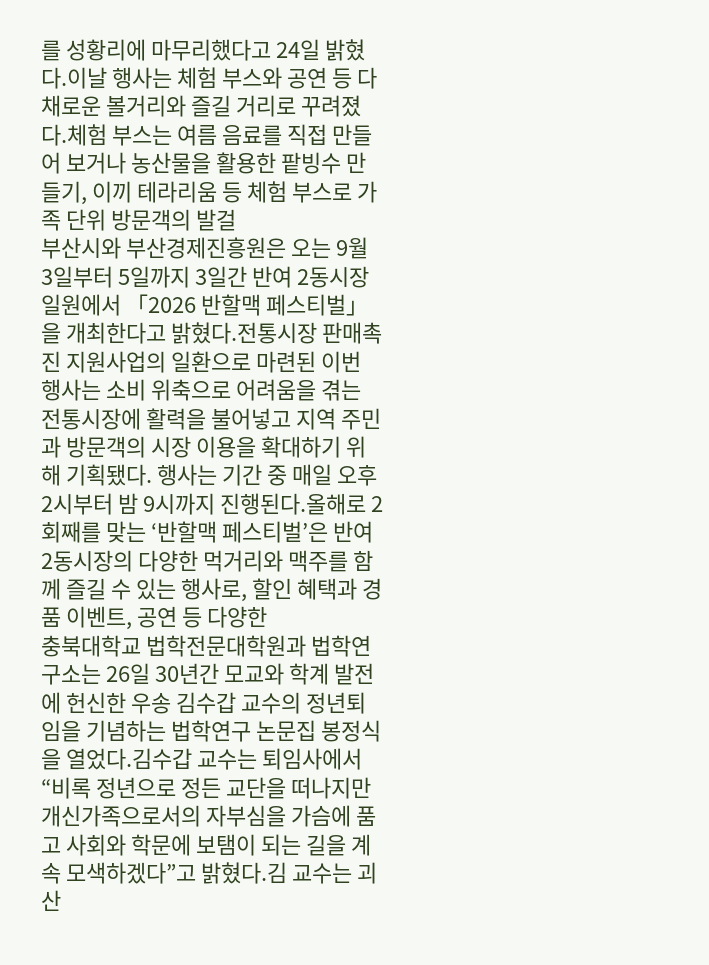를 성황리에 마무리했다고 24일 밝혔다.이날 행사는 체험 부스와 공연 등 다채로운 볼거리와 즐길 거리로 꾸려졌다.체험 부스는 여름 음료를 직접 만들어 보거나 농산물을 활용한 팥빙수 만들기, 이끼 테라리움 등 체험 부스로 가족 단위 방문객의 발걸
부산시와 부산경제진흥원은 오는 9월 3일부터 5일까지 3일간 반여 2동시장 일원에서 「2026 반할맥 페스티벌」을 개최한다고 밝혔다.전통시장 판매촉진 지원사업의 일환으로 마련된 이번 행사는 소비 위축으로 어려움을 겪는 전통시장에 활력을 불어넣고 지역 주민과 방문객의 시장 이용을 확대하기 위해 기획됐다. 행사는 기간 중 매일 오후 2시부터 밤 9시까지 진행된다.올해로 2회째를 맞는 ‘반할맥 페스티벌’은 반여2동시장의 다양한 먹거리와 맥주를 함께 즐길 수 있는 행사로, 할인 혜택과 경품 이벤트, 공연 등 다양한
충북대학교 법학전문대학원과 법학연구소는 26일 30년간 모교와 학계 발전에 헌신한 우송 김수갑 교수의 정년퇴임을 기념하는 법학연구 논문집 봉정식을 열었다.김수갑 교수는 퇴임사에서 “비록 정년으로 정든 교단을 떠나지만 개신가족으로서의 자부심을 가슴에 품고 사회와 학문에 보탬이 되는 길을 계속 모색하겠다”고 밝혔다.김 교수는 괴산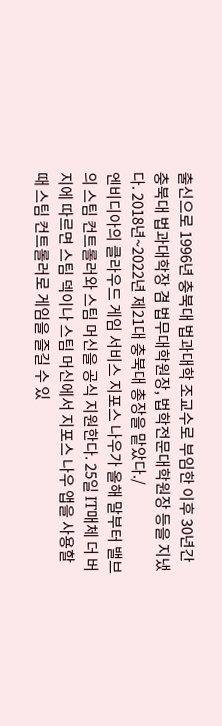출신으로 1996년 충북대 법과대학 조교수로 부임한 이후 30년간 충북대 법과대학장 겸 법무대학원장, 법학전문대학원장 등을 지냈다. 2018년~2022년 제21대 충북대 총장을 맡았다./
엔비디아의 클라우드 게임 서비스 지포스 나우가 올해 말부터 밸브의 스팀 컨트롤러와 스팀 머신을 공식 지원한다. 25일 IT매체 더 버지에 따르면 스팀 덱이나 스팀 머신에서 지포스 나우 앱을 사용할 때 스팀 컨트롤러로 게임을 즐길 수 있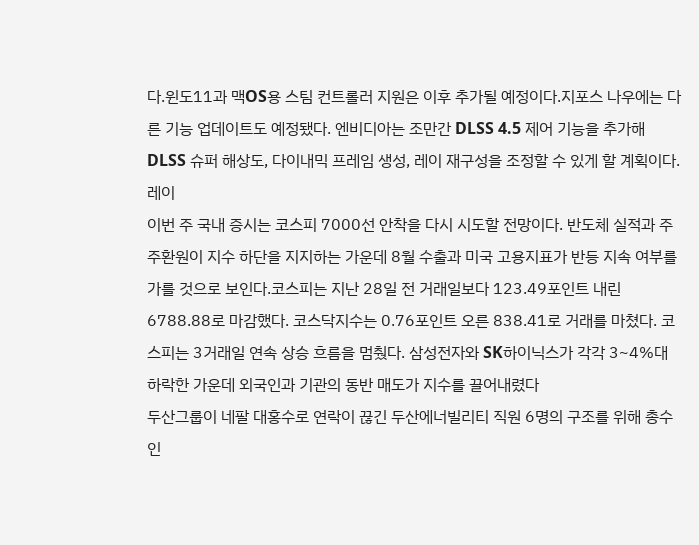다.윈도11과 맥OS용 스팀 컨트롤러 지원은 이후 추가될 예정이다.지포스 나우에는 다른 기능 업데이트도 예정됐다. 엔비디아는 조만간 DLSS 4.5 제어 기능을 추가해 DLSS 슈퍼 해상도, 다이내믹 프레임 생성, 레이 재구성을 조정할 수 있게 할 계획이다. 레이
이번 주 국내 증시는 코스피 7000선 안착을 다시 시도할 전망이다. 반도체 실적과 주주환원이 지수 하단을 지지하는 가운데 8월 수출과 미국 고용지표가 반등 지속 여부를 가를 것으로 보인다.코스피는 지난 28일 전 거래일보다 123.49포인트 내린 6788.88로 마감했다. 코스닥지수는 0.76포인트 오른 838.41로 거래를 마쳤다. 코스피는 3거래일 연속 상승 흐름을 멈췄다. 삼성전자와 SK하이닉스가 각각 3~4%대 하락한 가운데 외국인과 기관의 동반 매도가 지수를 끌어내렸다
두산그룹이 네팔 대홍수로 연락이 끊긴 두산에너빌리티 직원 6명의 구조를 위해 총수인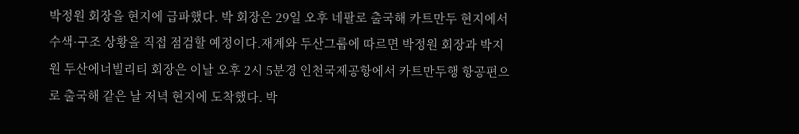박정원 회장을 현지에 급파했다. 박 회장은 29일 오후 네팔로 출국해 카트만두 현지에서 수색·구조 상황을 직접 점검할 예정이다.재계와 두산그룹에 따르면 박정원 회장과 박지원 두산에너빌리티 회장은 이날 오후 2시 5분경 인천국제공항에서 카트만두행 항공편으로 출국해 같은 날 저녁 현지에 도착했다. 박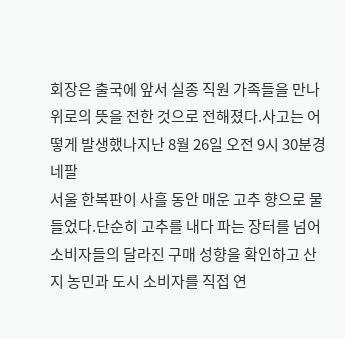회장은 출국에 앞서 실종 직원 가족들을 만나 위로의 뜻을 전한 것으로 전해졌다.사고는 어떻게 발생했나지난 8월 26일 오전 9시 30분경 네팔
서울 한복판이 사흘 동안 매운 고추 향으로 물들었다.단순히 고추를 내다 파는 장터를 넘어 소비자들의 달라진 구매 성향을 확인하고 산지 농민과 도시 소비자를 직접 연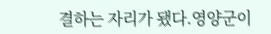결하는 자리가 됐다.영양군이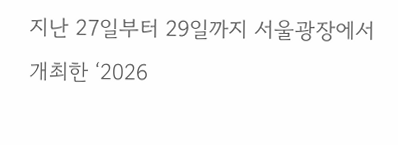지난 27일부터 29일까지 서울광장에서 개최한 ‘2026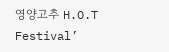영양고추 H.O.T Festival’